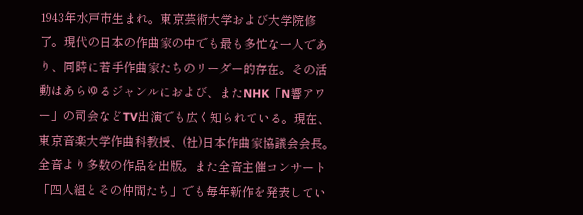1943年水戸市生まれ。東京芸術大学および大学院修了。現代の日本の作曲家の中でも最も多忙な一人であり、同時に若手作曲家たちのリーダー的存在。その活動はあらゆるジャンルにおよび、またNHK「N響アワー」の司会などTV出演でも広く知られている。現在、東京音楽大学作曲科教授、(社)日本作曲家協議会会長。全音より多数の作品を出版。また全音主催コンサート「四人組とその仲間たち」でも毎年新作を発表してい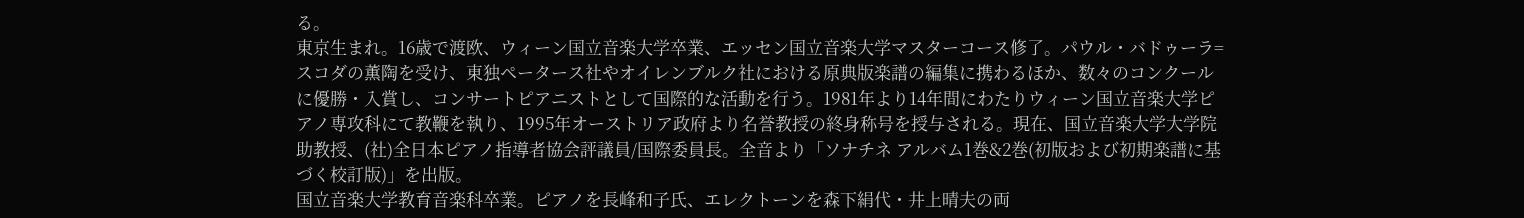る。
東京生まれ。16歳で渡欧、ウィーン国立音楽大学卒業、エッセン国立音楽大学マスターコース修了。パウル・バドゥーラ=スコダの薫陶を受け、東独ペータース社やオイレンブルク社における原典版楽譜の編集に携わるほか、数々のコンクールに優勝・入賞し、コンサートピアニストとして国際的な活動を行う。1981年より14年間にわたりウィーン国立音楽大学ピアノ専攻科にて教鞭を執り、1995年オーストリア政府より名誉教授の終身称号を授与される。現在、国立音楽大学大学院助教授、(社)全日本ピアノ指導者協会評議員/国際委員長。全音より「ソナチネ アルバム1巻&2巻(初版および初期楽譜に基づく校訂版)」を出版。
国立音楽大学教育音楽科卒業。ピアノを長峰和子氏、エレクトーンを森下絹代・井上晴夫の両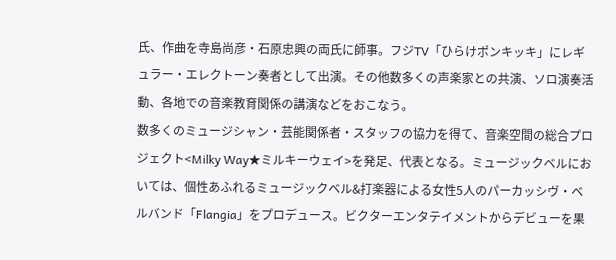氏、作曲を寺島尚彦・石原忠興の両氏に師事。フジTV「ひらけポンキッキ」にレギュラー・エレクトーン奏者として出演。その他数多くの声楽家との共演、ソロ演奏活動、各地での音楽教育関係の講演などをおこなう。
数多くのミュージシャン・芸能関係者・スタッフの協力を得て、音楽空間の総合プロジェクト<Milky Way★ミルキーウェイ>を発足、代表となる。ミュージックベルにおいては、個性あふれるミュージックベル&打楽器による女性5人のパーカッシヴ・ベルバンド「Flangia」をプロデュース。ビクターエンタテイメントからデビューを果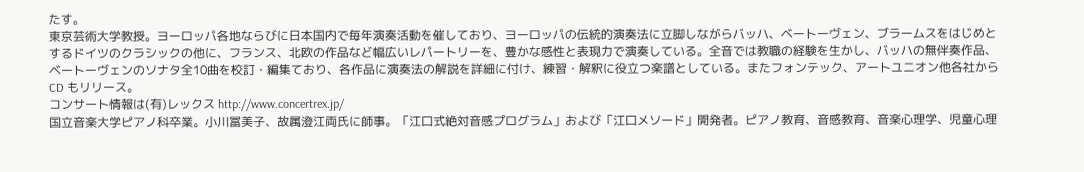たす。
東京芸術大学教授。ヨーロッパ各地ならびに日本国内で毎年演奏活動を催しており、ヨーロッパの伝統的演奏法に立脚しながらバッハ、ベートーヴェン、ブラームスをはじめとするドイツのクラシックの他に、フランス、北欧の作品など幅広いレパートリーを、豊かな感性と表現力で演奏している。全音では教職の経験を生かし、バッハの無伴奏作品、ベートーヴェンのソナタ全10曲を校訂・編集ており、各作品に演奏法の解説を詳細に付け、練習・解釈に役立つ楽譜としている。またフォンテック、アートユニオン他各社から CD もリリース。
コンサート情報は(有)レックス http://www.concertrex.jp/
国立音楽大学ピアノ科卒業。小川冨美子、故属澄江両氏に師事。「江口式絶対音感プログラム」および「江口メソード」開発者。ピアノ教育、音感教育、音楽心理学、児童心理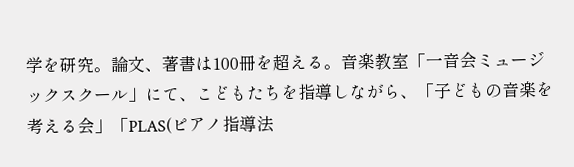学を研究。論文、著書は100冊を超える。音楽教室「一音会ミュージックスクール」にて、こどもたちを指導しながら、「子どもの音楽を考える会」「PLAS(ピアノ指導法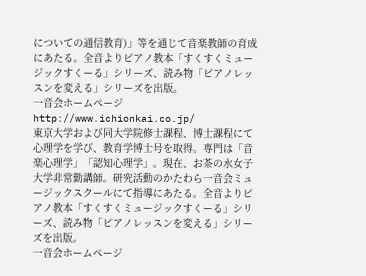についての通信教育)」等を通じて音楽教師の育成にあたる。全音よりピアノ教本「すくすくミュージックすくーる」シリーズ、読み物「ピアノレッスンを変える」シリーズを出版。
一音会ホームページ http://www.ichionkai.co.jp/
東京大学および同大学院修士課程、博士課程にて心理学を学び、教育学博士号を取得。専門は「音楽心理学」「認知心理学」。現在、お茶の水女子大学非常勤講師。研究活動のかたわら一音会ミュージックスクールにて指導にあたる。全音よりピアノ教本「すくすくミュージックすくーる」シリーズ、読み物「ピアノレッスンを変える」シリーズを出版。
一音会ホームページ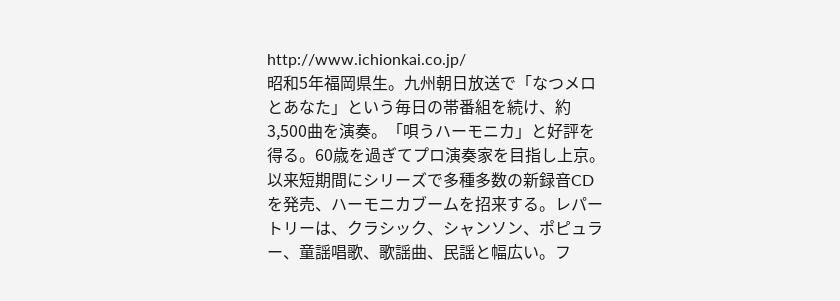http://www.ichionkai.co.jp/
昭和5年福岡県生。九州朝日放送で「なつメロとあなた」という毎日の帯番組を続け、約3,500曲を演奏。「唄うハーモニカ」と好評を得る。60歳を過ぎてプロ演奏家を目指し上京。以来短期間にシリーズで多種多数の新録音CDを発売、ハーモニカブームを招来する。レパートリーは、クラシック、シャンソン、ポピュラー、童謡唱歌、歌謡曲、民謡と幅広い。フ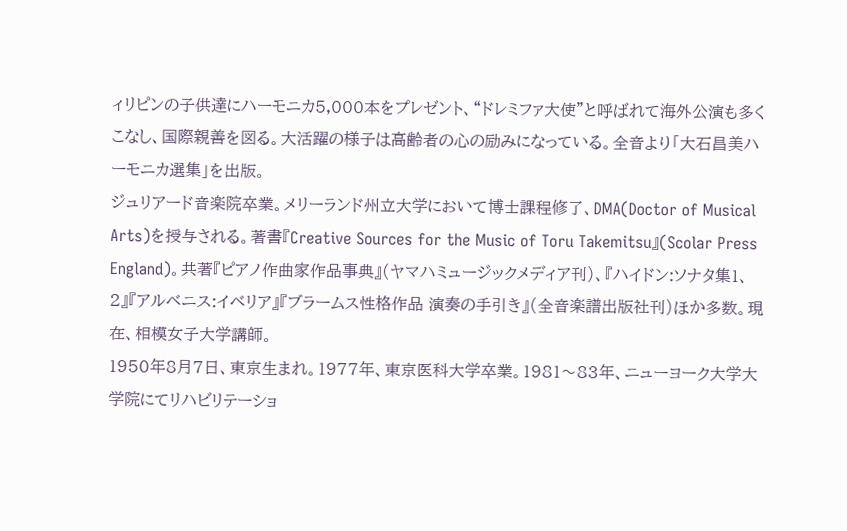ィリピンの子供達にハーモニカ5,000本をプレゼント、“ドレミファ大使”と呼ばれて海外公演も多くこなし、国際親善を図る。大活躍の様子は高齢者の心の励みになっている。全音より「大石昌美ハーモニカ選集」を出版。
ジュリアード音楽院卒業。メリーランド州立大学において博士課程修了、DMA(Doctor of Musical Arts)を授与される。著書『Creative Sources for the Music of Toru Takemitsu』(Scolar Press England)。共著『ピアノ作曲家作品事典』(ヤマハミュージックメディア刊)、『ハイドン:ソナタ集1、2』『アルベニス:イベリア』『ブラームス性格作品 演奏の手引き』(全音楽譜出版社刊)ほか多数。現在、相模女子大学講師。
1950年8月7日、東京生まれ。1977年、東京医科大学卒業。1981〜83年、ニューヨーク大学大学院にてリハビリテーショ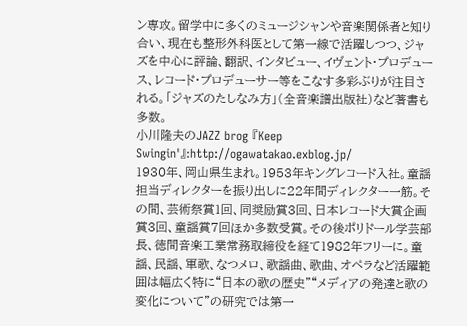ン専攻。留学中に多くのミュージシャンや音楽関係者と知り合い、現在も整形外科医として第一線で活躍しつつ、ジャズを中心に評論、翻訳、インタビュー、イヴェント・プロデュース、レコード・プロデューサー等をこなす多彩ぶりが注目される。「ジャズのたしなみ方」(全音楽譜出版社)など著書も多数。
小川隆夫のJAZZ brog 『Keep Swingin'』:http://ogawatakao.exblog.jp/
1930年、岡山県生まれ。1953年キングレコード入社。童謡担当ディレクターを振り出しに22年間ディレクター一筋。その間、芸術祭賞1回、同奨励賞3回、日本レコード大賞企画賞3回、童謡賞7回ほか多数受賞。その後ポリドール学芸部長、徳間音楽工業常務取締役を経て1982年フリーに。童謡、民謡、軍歌、なつメロ、歌謡曲、歌曲、オペラなど活躍範囲は幅広く特に“日本の歌の歴史”“メディアの発達と歌の変化について”の研究では第一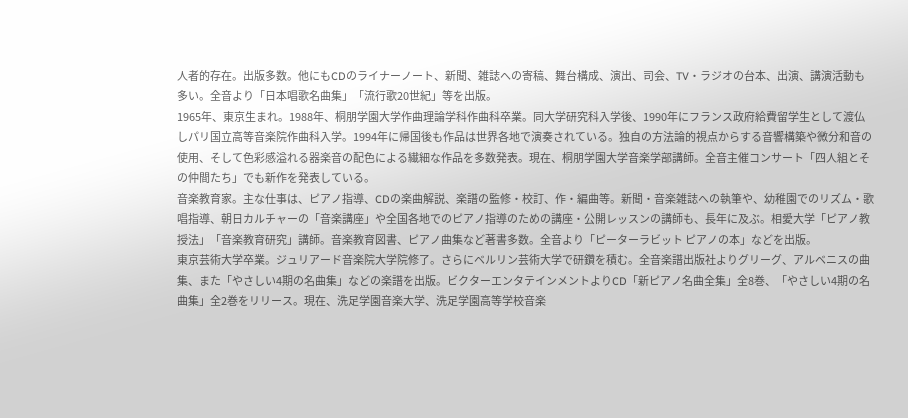人者的存在。出版多数。他にもCDのライナーノート、新聞、雑誌への寄稿、舞台構成、演出、司会、TV・ラジオの台本、出演、講演活動も多い。全音より「日本唱歌名曲集」「流行歌20世紀」等を出版。
1965年、東京生まれ。1988年、桐朋学園大学作曲理論学科作曲科卒業。同大学研究科入学後、1990年にフランス政府給費留学生として渡仏しパリ国立高等音楽院作曲科入学。1994年に帰国後も作品は世界各地で演奏されている。独自の方法論的視点からする音響構築や微分和音の使用、そして色彩感溢れる器楽音の配色による繊細な作品を多数発表。現在、桐朋学園大学音楽学部講師。全音主催コンサート「四人組とその仲間たち」でも新作を発表している。
音楽教育家。主な仕事は、ピアノ指導、CDの楽曲解説、楽譜の監修・校訂、作・編曲等。新聞・音楽雑誌への執筆や、幼稚園でのリズム・歌唱指導、朝日カルチャーの「音楽講座」や全国各地でのピアノ指導のための講座・公開レッスンの講師も、長年に及ぶ。相愛大学「ピアノ教授法」「音楽教育研究」講師。音楽教育図書、ピアノ曲集など著書多数。全音より「ピーターラビット ピアノの本」などを出版。
東京芸術大学卒業。ジュリアード音楽院大学院修了。さらにベルリン芸術大学で研鑽を積む。全音楽譜出版社よりグリーグ、アルベニスの曲集、また「やさしい4期の名曲集」などの楽譜を出版。ビクターエンタテインメントよりCD「新ピアノ名曲全集」全8巻、「やさしい4期の名曲集」全2巻をリリース。現在、洗足学園音楽大学、洗足学園高等学校音楽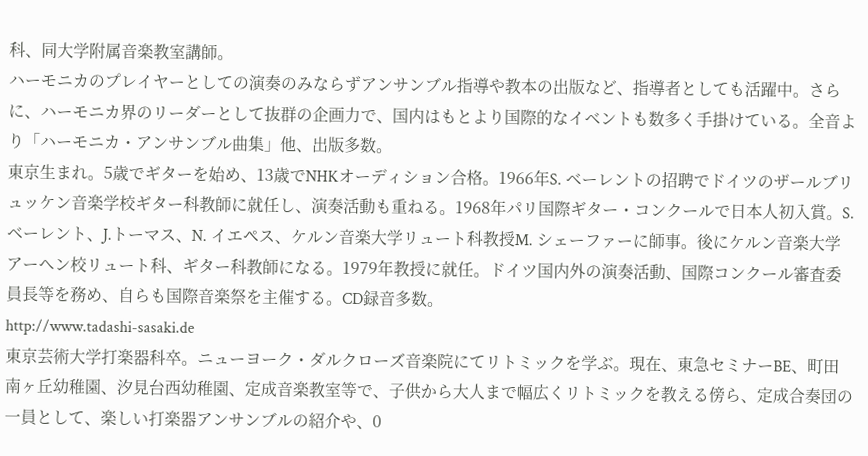科、同大学附属音楽教室講師。
ハーモニカのプレイヤーとしての演奏のみならずアンサンブル指導や教本の出版など、指導者としても活躍中。さらに、ハーモニカ界のリーダーとして抜群の企画力で、国内はもとより国際的なイベントも数多く手掛けている。全音より「ハーモニカ・アンサンブル曲集」他、出版多数。
東京生まれ。5歳でギターを始め、13歳でNHKオーディション合格。1966年S. ベーレントの招聘でドイツのザールブリュッケン音楽学校ギター科教師に就任し、演奏活動も重ねる。1968年パリ国際ギター・コンクールで日本人初入賞。S. ベーレント、J.トーマス、N. イエペス、ケルン音楽大学リュート科教授M. シェーファーに師事。後にケルン音楽大学アーヘン校リュート科、ギター科教師になる。1979年教授に就任。ドイツ国内外の演奏活動、国際コンクール審査委員長等を務め、自らも国際音楽祭を主催する。CD録音多数。
http://www.tadashi-sasaki.de
東京芸術大学打楽器科卒。ニューヨーク・ダルクローズ音楽院にてリトミックを学ぶ。現在、東急セミナーBE、町田南ヶ丘幼稚園、汐見台西幼稚園、定成音楽教室等で、子供から大人まで幅広くリトミックを教える傍ら、定成合奏団の一員として、楽しい打楽器アンサンブルの紹介や、0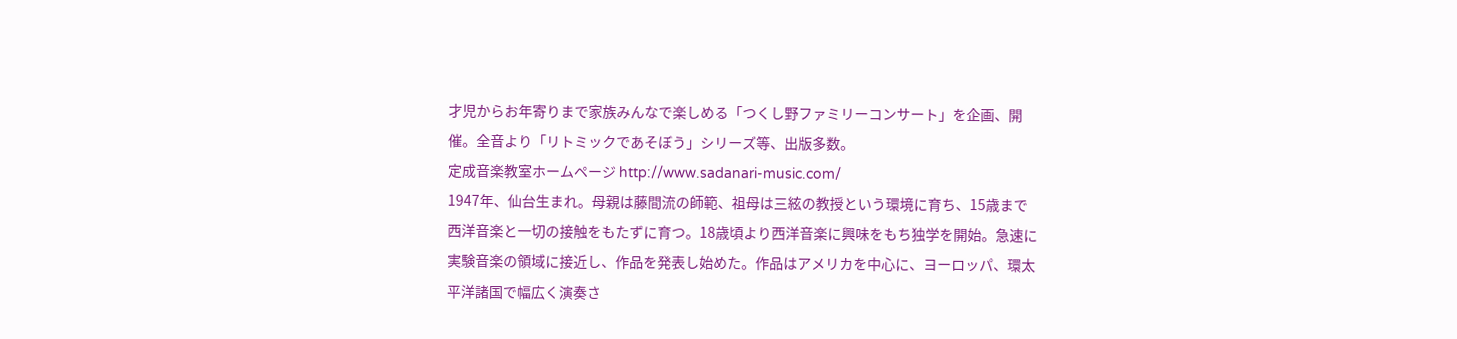才児からお年寄りまで家族みんなで楽しめる「つくし野ファミリーコンサート」を企画、開催。全音より「リトミックであそぼう」シリーズ等、出版多数。
定成音楽教室ホームページ http://www.sadanari-music.com/
1947年、仙台生まれ。母親は藤間流の師範、祖母は三絃の教授という環境に育ち、15歳まで西洋音楽と一切の接触をもたずに育つ。18歳頃より西洋音楽に興味をもち独学を開始。急速に実験音楽の領域に接近し、作品を発表し始めた。作品はアメリカを中心に、ヨーロッパ、環太平洋諸国で幅広く演奏さ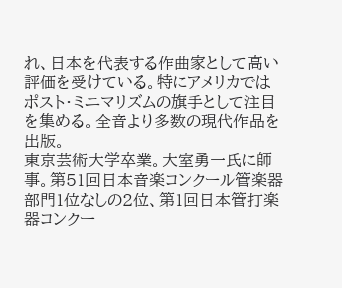れ、日本を代表する作曲家として高い評価を受けている。特にアメリカではポスト・ミニマリズムの旗手として注目を集める。全音より多数の現代作品を出版。
東京芸術大学卒業。大室勇一氏に師事。第51回日本音楽コンクール管楽器部門1位なしの2位、第1回日本管打楽器コンクー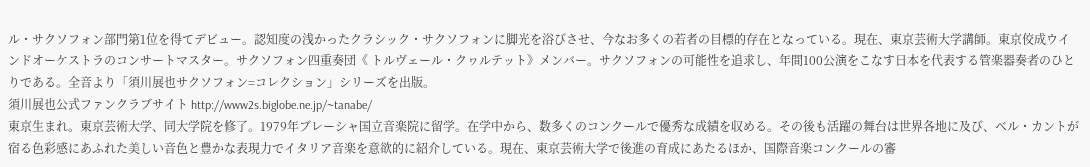ル・サクソフォン部門第1位を得てデビュー。認知度の浅かったクラシック・サクソフォンに脚光を浴びさせ、今なお多くの若者の目標的存在となっている。現在、東京芸術大学講師。東京佼成ウインドオーケストラのコンサートマスター。サクソフォン四重奏団《 トルヴェール・クヮルテット》メンバー。サクソフォンの可能性を追求し、年間100公演をこなす日本を代表する管楽器奏者のひとりである。全音より「須川展也サクソフォン=コレクション」シリーズを出版。
須川展也公式ファンクラブサイト http://www2s.biglobe.ne.jp/~tanabe/
東京生まれ。東京芸術大学、同大学院を修了。1979年ブレーシャ国立音楽院に留学。在学中から、数多くのコンクールで優秀な成績を収める。その後も活躍の舞台は世界各地に及び、ベル・カントが宿る色彩感にあふれた美しい音色と豊かな表現力でイタリア音楽を意欲的に紹介している。現在、東京芸術大学で後進の育成にあたるほか、国際音楽コンクールの審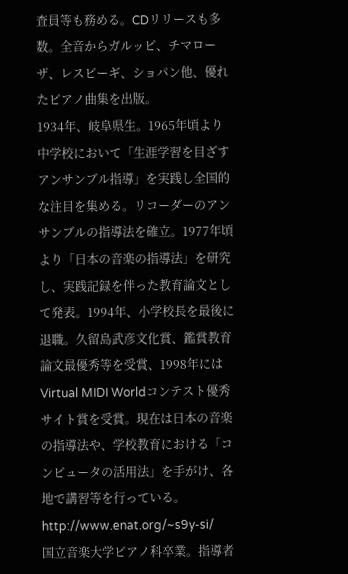査員等も務める。CDリリースも多数。全音からガルッピ、チマローザ、レスピーギ、ショパン他、優れたピアノ曲集を出版。
1934年、岐阜県生。1965年頃より中学校において「生涯学習を目ざすアンサンブル指導」を実践し全国的な注目を集める。リコーダーのアンサンブルの指導法を確立。1977年頃より「日本の音楽の指導法」を研究し、実践記録を伴った教育論文として発表。1994年、小学校長を最後に退職。久留島武彦文化賞、鑑賞教育論文最優秀等を受賞、1998年にはVirtual MIDI Worldコンテスト優秀サイト賞を受賞。現在は日本の音楽の指導法や、学校教育における「コンピュータの活用法」を手がけ、各地で講習等を行っている。
http://www.enat.org/~s9y-si/
国立音楽大学ピアノ科卒業。指導者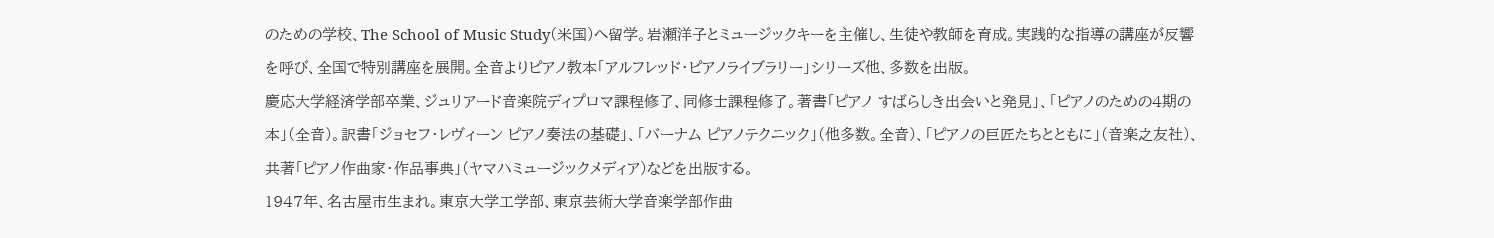のための学校、The School of Music Study(米国)へ留学。岩瀬洋子とミュージックキーを主催し、生徒や教師を育成。実践的な指導の講座が反響を呼び、全国で特別講座を展開。全音よりピアノ教本「アルフレッド・ピアノライブラリー」シリーズ他、多数を出版。
慶応大学経済学部卒業、ジュリアード音楽院ディプロマ課程修了、同修士課程修了。著書「ピアノ すばらしき出会いと発見」、「ピアノのための4期の本」(全音)。訳書「ジョセフ・レヴィーン ピアノ奏法の基礎」、「バーナム ピアノテクニック」(他多数。全音)、「ピアノの巨匠たちとともに」(音楽之友社)、共著「ピアノ作曲家・作品事典」(ヤマハミュージックメディア)などを出版する。
1947年、名古屋市生まれ。東京大学工学部、東京芸術大学音楽学部作曲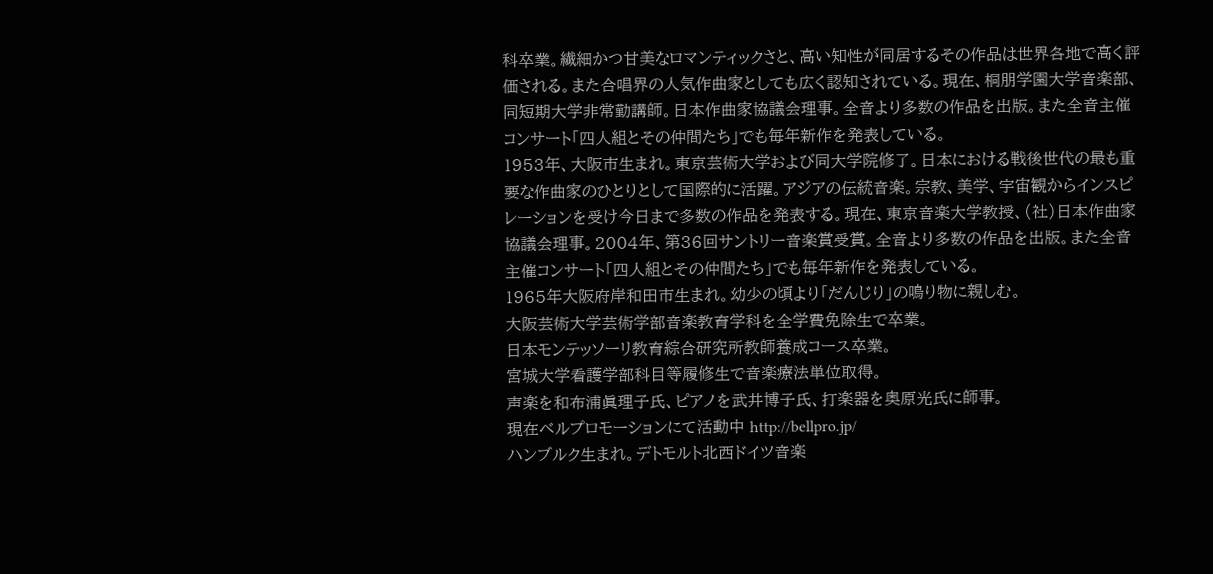科卒業。繊細かつ甘美なロマンティックさと、高い知性が同居するその作品は世界各地で高く評価される。また合唱界の人気作曲家としても広く認知されている。現在、桐朋学園大学音楽部、同短期大学非常勤講師。日本作曲家協議会理事。全音より多数の作品を出版。また全音主催コンサート「四人組とその仲間たち」でも毎年新作を発表している。
1953年、大阪市生まれ。東京芸術大学および同大学院修了。日本における戦後世代の最も重要な作曲家のひとりとして国際的に活躍。アジアの伝統音楽。宗教、美学、宇宙観からインスピレーションを受け今日まで多数の作品を発表する。現在、東京音楽大学教授、(社)日本作曲家協議会理事。2004年、第36回サントリー音楽賞受賞。全音より多数の作品を出版。また全音主催コンサート「四人組とその仲間たち」でも毎年新作を発表している。
1965年大阪府岸和田市生まれ。幼少の頃より「だんじり」の鳴り物に親しむ。
大阪芸術大学芸術学部音楽教育学科を全学費免除生で卒業。
日本モンテッソーリ教育綜合研究所教師養成コース卒業。
宮城大学看護学部科目等履修生で音楽療法単位取得。
声楽を和布浦眞理子氏、ピアノを武井博子氏、打楽器を奥原光氏に師事。
現在ベルプロモーションにて活動中 http://bellpro.jp/
ハンブルク生まれ。デトモルト北西ドイツ音楽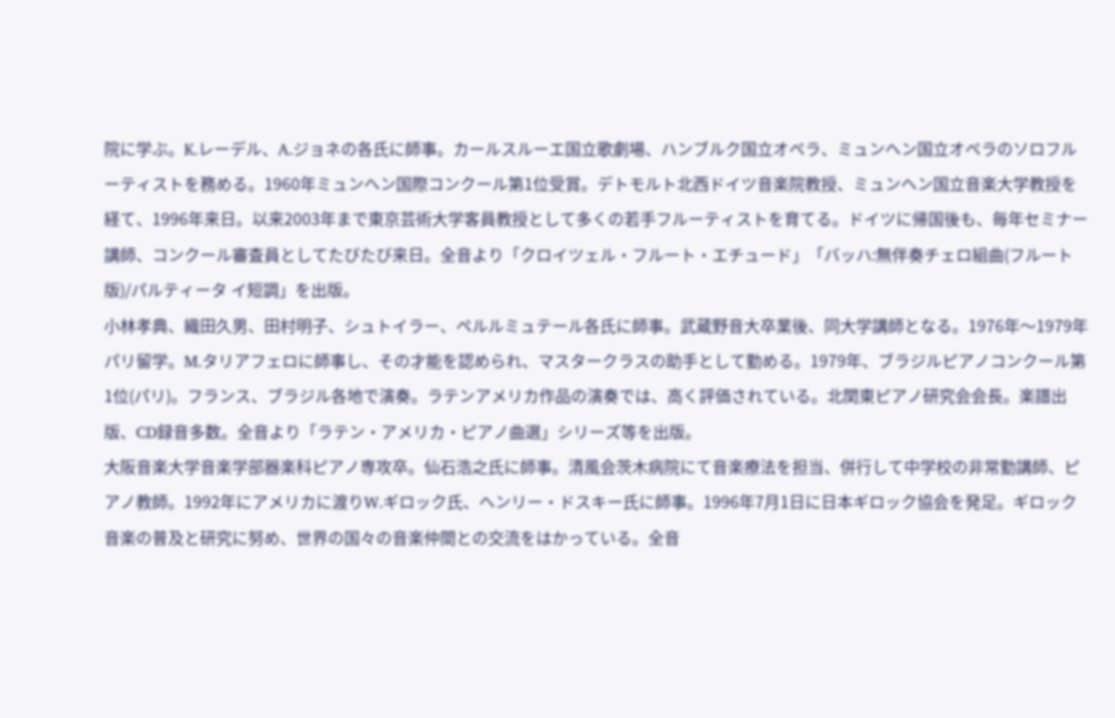院に学ぶ。K.レーデル、A.ジョネの各氏に師事。カールスルーエ国立歌劇場、ハンブルク国立オペラ、ミュンヘン国立オペラのソロフルーティストを務める。1960年ミュンヘン国際コンクール第1位受賞。デトモルト北西ドイツ音楽院教授、ミュンヘン国立音楽大学教授を経て、1996年来日。以来2003年まで東京芸術大学客員教授として多くの若手フルーティストを育てる。ドイツに帰国後も、毎年セミナー講師、コンクール審査員としてたびたび来日。全音より「クロイツェル・フルート・エチュード」「バッハ:無伴奏チェロ組曲(フルート版)/パルティータ イ短調」を出版。
小林孝典、織田久男、田村明子、シュトイラー、ペルルミュテール各氏に師事。武蔵野音大卒業後、同大学講師となる。1976年〜1979年パリ留学。M.タリアフェロに師事し、その才能を認められ、マスタークラスの助手として勤める。1979年、ブラジルピアノコンクール第1位(パリ)。フランス、ブラジル各地で演奏。ラテンアメリカ作品の演奏では、高く評価されている。北関東ピアノ研究会会長。楽譜出版、CD録音多数。全音より「ラテン・アメリカ・ピアノ曲選」シリーズ等を出版。
大阪音楽大学音楽学部器楽科ピアノ専攻卒。仙石浩之氏に師事。清風会茨木病院にて音楽療法を担当、併行して中学校の非常勤講師、ピアノ教師。1992年にアメリカに渡りW.ギロック氏、ヘンリー・ドスキー氏に師事。1996年7月1日に日本ギロック協会を発足。ギロック音楽の普及と研究に努め、世界の国々の音楽仲間との交流をはかっている。全音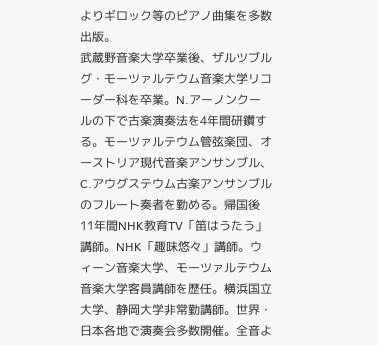よりギロック等のピアノ曲集を多数出版。
武蔵野音楽大学卒業後、ザルツブルグ・モーツァルテウム音楽大学リコーダー科を卒業。N.アーノンクールの下で古楽演奏法を4年間研鑽する。モーツァルテウム管弦楽団、オーストリア現代音楽アンサンブル、C.アウグステウム古楽アンサンブルのフルート奏者を勤める。帰国後11年間NHK教育TV「笛はうたう」講師。NHK「趣味悠々」講師。ウィーン音楽大学、モーツァルテウム音楽大学客員講師を歴任。横浜国立大学、静岡大学非常勤講師。世界・日本各地で演奏会多数開催。全音よ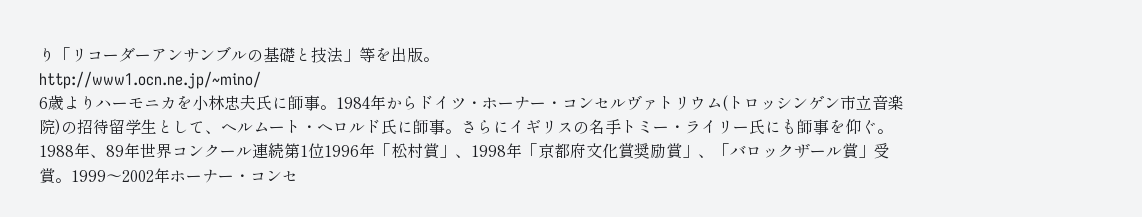り「リコーダーアンサンブルの基礎と技法」等を出版。
http://www1.ocn.ne.jp/~mino/
6歳よりハーモニカを小林忠夫氏に師事。1984年からドイツ・ホーナー・コンセルヴァトリウム(トロッシンゲン市立音楽院)の招待留学生として、ヘルムート・ヘロルド氏に師事。さらにイギリスの名手トミー・ライリー氏にも師事を仰ぐ。1988年、89年世界コンクール連続第1位1996年「松村賞」、1998年「京都府文化賞奨励賞」、「バロックザール賞」受賞。1999〜2002年ホーナー・コンセ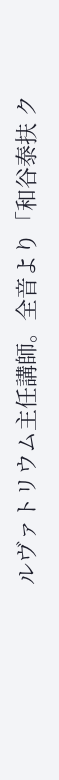ルヴァトリウム主任講師。全音より「和谷泰扶 ク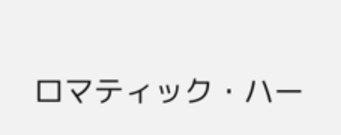ロマティック・ハー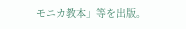モニカ教本」等を出版。